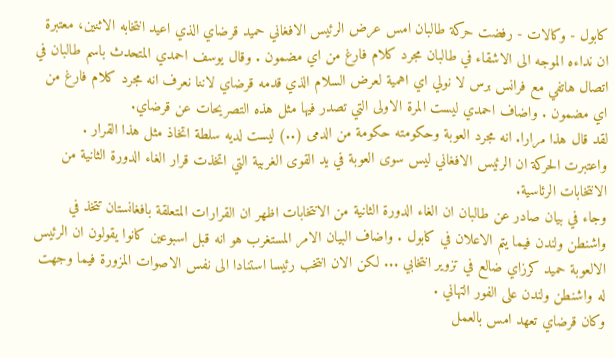كابول - وكالات - رفضت حركة طالبان امس عرض الرئيس الافغاني حميد قرضاي الذي اعيد انتخابه الاثنين، معتبرة ان نداءه الموجه الى الاشقاء في طالبان مجرد كلام فارغ من اي مضمون . وقال يوسف احمدي المتحدث باسم طالبان في اتصال هاتفي مع فرانس برس لا نولي اي اهمية لعرض السلام الذي قدمه قرضاي لاننا نعرف انه مجرد كلام فارغ من اي مضمون . واضاف احمدي ليست المرة الاولى التي تصدر فيها مثل هذه التصريحات عن قرضاي.
لقد قال هذا مرارا. انه مجرد العوبة وحكومته حكومة من الدمى (..) ليست لديه سلطة اتخاذ مثل هذا القرار .
واعتبرت الحركة ان الرئيس الافغاني ليس سوى العوبة في يد القوى الغربية التي اتخذت قرار الغاء الدورة الثانية من الانتخابات الرئاسية.
وجاء في بيان صادر عن طالبان ان الغاء الدورة الثانية من الانتخابات اظهر ان القرارات المتعلقة بافغانستان تتخذ في واشنطن ولندن فيما يتم الاعلان في كابول . واضاف البيان الامر المستغرب هو انه قبل اسبوعين كانوا يقولون ان الرئيس الالعوبة حميد كرزاي ضالع في تزوير انتخابي ... لكن الان انتخب رئيسا استنادا الى نفس الاصوات المزورة فيما وجهت له واشنطن ولندن على الفور التهاني .
وكان قرضاي تعهد امس بالعمل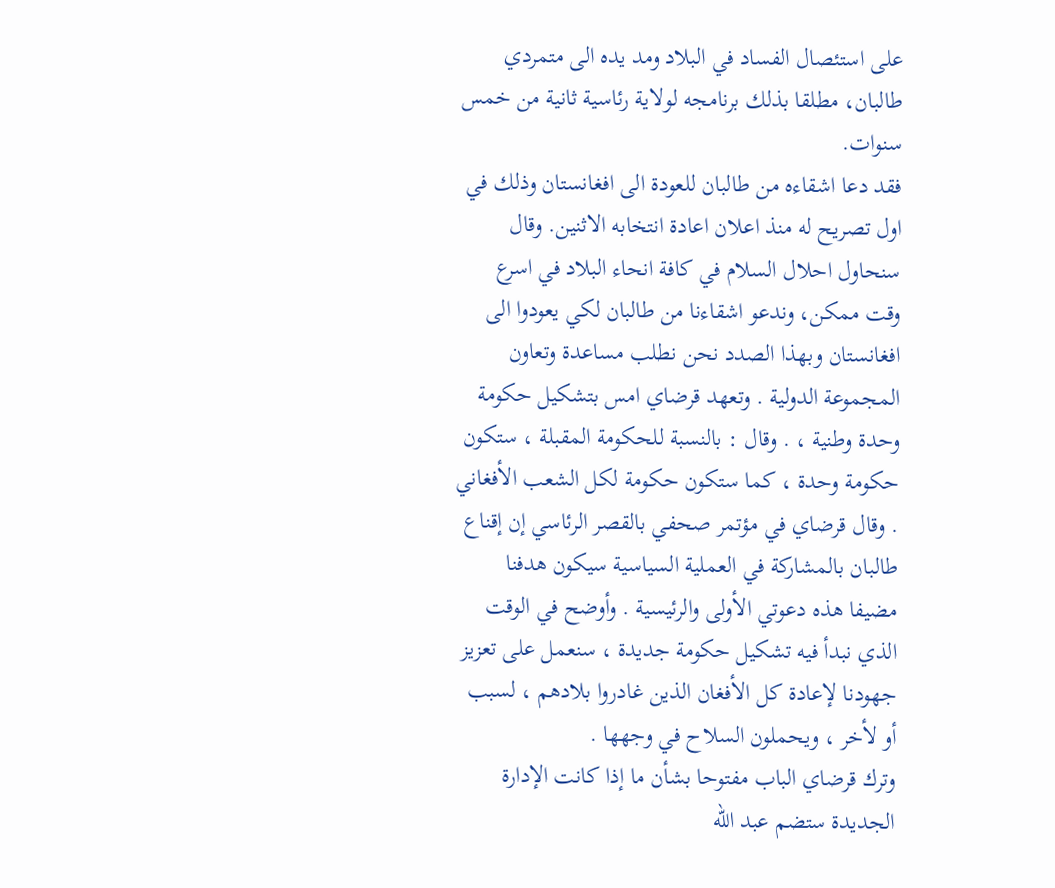على استئصال الفساد في البلاد ومد يده الى متمردي طالبان، مطلقا بذلك برنامجه لولاية رئاسية ثانية من خمس سنوات.
فقد دعا اشقاءه من طالبان للعودة الى افغانستان وذلك في اول تصريح له منذ اعلان اعادة انتخابه الاثنين. وقال سنحاول احلال السلام في كافة انحاء البلاد في اسرع وقت ممكن، وندعو اشقاءنا من طالبان لكي يعودوا الى افغانستان وبهذا الصدد نحن نطلب مساعدة وتعاون المجموعة الدولية . وتعهد قرضاي امس بتشكيل حكومة وحدة وطنية ، . وقال : بالنسبة للحكومة المقبلة ، ستكون حكومة وحدة ، كما ستكون حكومة لكل الشعب الأفغاني . وقال قرضاي في مؤتمر صحفي بالقصر الرئاسي إن إقناع طالبان بالمشاركة في العملية السياسية سيكون هدفنا مضيفا هذه دعوتي الأولى والرئيسية . وأوضح في الوقت الذي نبدأ فيه تشكيل حكومة جديدة ، سنعمل على تعزيز جهودنا لإعادة كل الأفغان الذين غادروا بلادهم ، لسبب أو لأخر ، ويحملون السلاح في وجهها .
وترك قرضاي الباب مفتوحا بشأن ما إذا كانت الإدارة الجديدة ستضم عبد الله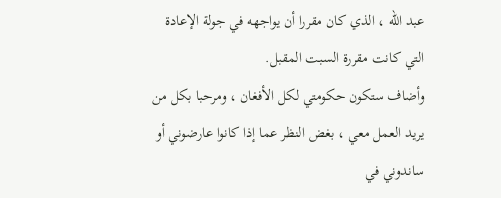عبد الله ، الذي كان مقررا أن يواجهه في جولة الإعادة التي كانت مقررة السبت المقبل.
وأضاف ستكون حكومتي لكل الأفغان ، ومرحبا بكل من يريد العمل معي ، بغض النظر عما إذا كانوا عارضوني أو ساندوني في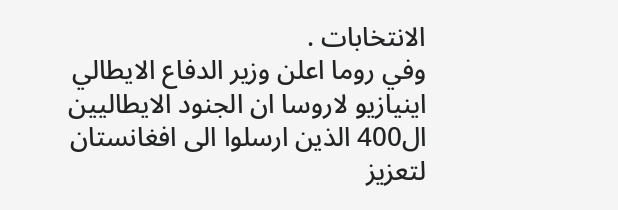الانتخابات .
وفي روما اعلن وزير الدفاع الايطالي اينيازيو لاروسا ان الجنود الايطاليين ال400 الذين ارسلوا الى افغانستان لتعزيز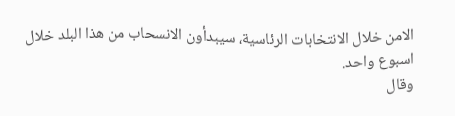الامن خلال الانتخابات الرئاسية، سيبدأون الانسحاب من هذا البلد خلال اسبوع واحد.
وقال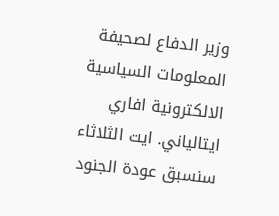وزير الدفاع لصحيفة المعلومات السياسية الالكترونية افاري ايتالياني. ايت الثلاثاء سنسبق عودة الجنود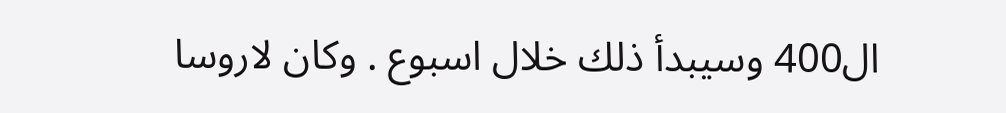ال400 وسيبدأ ذلك خلال اسبوع . وكان لاروسا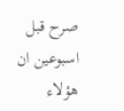صرح قبل اسبوعين ان هؤلاء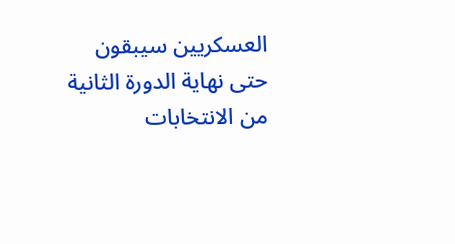العسكريين سيبقون حتى نهاية الدورة الثانية من الانتخابات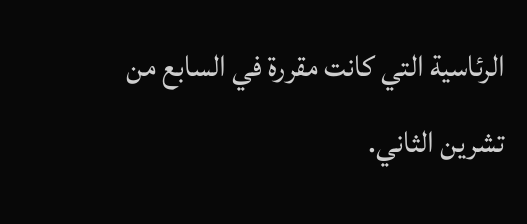الرئاسية التي كانت مقررة في السابع من تشرين الثاني.